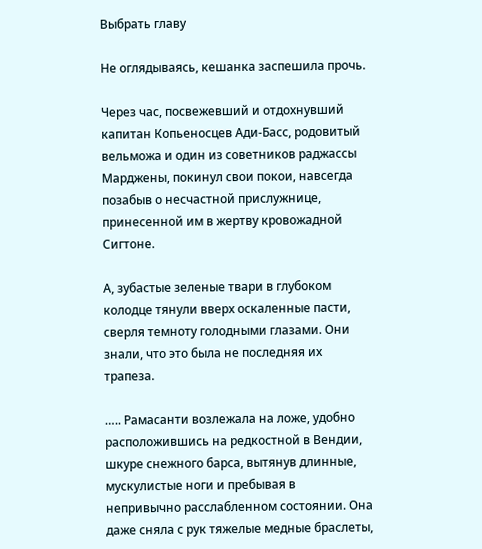Выбрать главу

Не оглядываясь, кешанка заспешила прочь.

Через час, посвежевший и отдохнувший капитан Копьеносцев Ади-Басс, родовитый вельможа и один из советников раджассы Марджены, покинул свои покои, навсегда позабыв о несчастной прислужнице, принесенной им в жертву кровожадной Сигтоне.

А, зубастые зеленые твари в глубоком колодце тянули вверх оскаленные пасти, сверля темноту голодными глазами. Они знали, что это была не последняя их трапеза.

….. Рамасанти возлежала на ложе, удобно расположившись на редкостной в Вендии, шкуре снежного барса, вытянув длинные, мускулистые ноги и пребывая в непривычно расслабленном состоянии. Она даже сняла с рук тяжелые медные браслеты,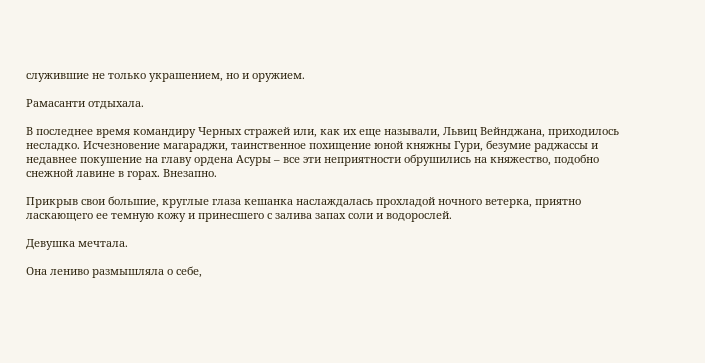служившие не только украшением, но и оружием.

Рамасанти отдыхала.

В последнее время командиру Черных стражей или, как их еще называли, Львиц Вейнджана, приходилось несладко. Исчезновение магараджи, таинственное похищение юной княжны Гури, безумие раджассы и недавнее покушение на главу ордена Асуры – все эти неприятности обрушились на княжество, подобно снежной лавине в горах. Внезапно.

Прикрыв свои большие, круглые глаза кешанка наслаждалась прохладой ночного ветерка, приятно ласкающего ее темную кожу и принесшего с залива запах соли и водорослей.

Девушка мечтала.

Она лениво размышляла о себе,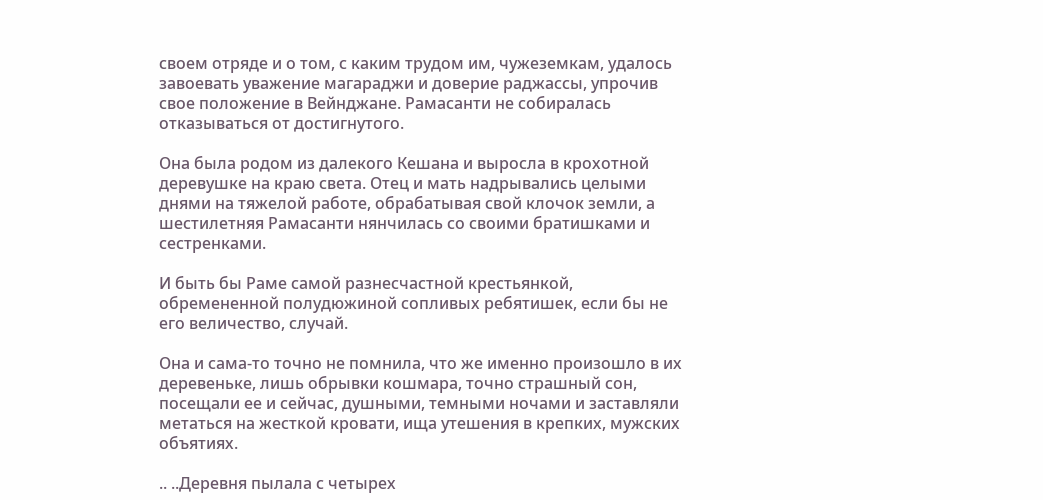своем отряде и о том, с каким трудом им, чужеземкам, удалось завоевать уважение магараджи и доверие раджассы, упрочив свое положение в Вейнджане. Рамасанти не собиралась отказываться от достигнутого.

Она была родом из далекого Кешана и выросла в крохотной деревушке на краю света. Отец и мать надрывались целыми днями на тяжелой работе, обрабатывая свой клочок земли, а шестилетняя Рамасанти нянчилась со своими братишками и сестренками.

И быть бы Раме самой разнесчастной крестьянкой, обремененной полудюжиной сопливых ребятишек, если бы не его величество, случай.

Она и сама-то точно не помнила, что же именно произошло в их деревеньке, лишь обрывки кошмара, точно страшный сон, посещали ее и сейчас, душными, темными ночами и заставляли метаться на жесткой кровати, ища утешения в крепких, мужских объятиях.

.. ..Деревня пылала с четырех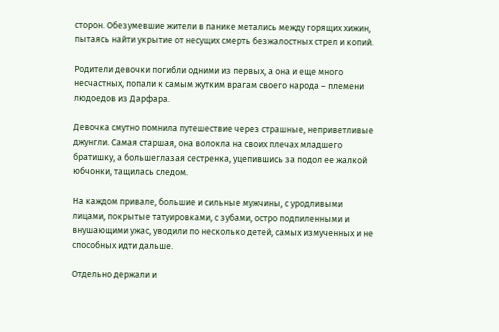сторон. Обезумевшие жители в панике метались между горящих хижин, пытаясь найти укрытие от несущих смерть безжалостных стрел и копий.

Родители девочки погибли одними из первых, а она и еще много несчастных, попали к самым жутким врагам своего народа – племени людоедов из Дарфара.

Девочка смутно помнила путешествие через страшные, неприветливые джунгли. Самая старшая, она волокла на своих плечах младшего братишку, а большеглазая сестренка, уцепившись за подол ее жалкой юбчонки, тащилась следом.

На каждом привале, большие и сильные мужчины, с уродливыми лицами, покрытые татуировками, с зубами, остро подпиленными и внушающими ужас, уводили по несколько детей, самых измученных и не способных идти дальше.

Отдельно держали и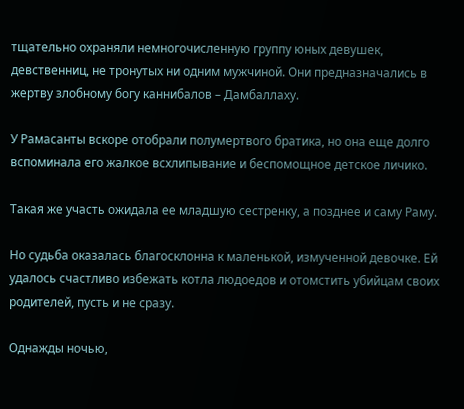тщательно охраняли немногочисленную группу юных девушек, девственниц, не тронутых ни одним мужчиной. Они предназначались в жертву злобному богу каннибалов – Дамбаллаху.

У Рамасанты вскоре отобрали полумертвого братика, но она еще долго вспоминала его жалкое всхлипывание и беспомощное детское личико.

Такая же участь ожидала ее младшую сестренку, а позднее и саму Раму.

Но судьба оказалась благосклонна к маленькой, измученной девочке. Ей удалось счастливо избежать котла людоедов и отомстить убийцам своих родителей, пусть и не сразу.

Однажды ночью,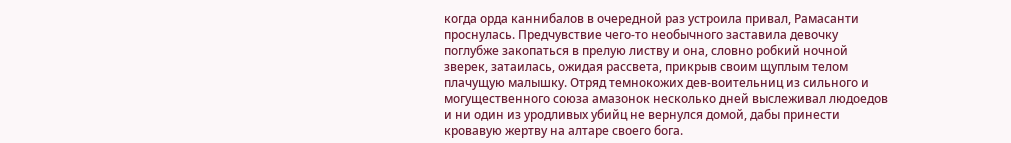когда орда каннибалов в очередной раз устроила привал, Рамасанти проснулась. Предчувствие чего-то необычного заставила девочку поглубже закопаться в прелую листву и она, словно робкий ночной зверек, затаилась, ожидая рассвета, прикрыв своим щуплым телом плачущую малышку. Отряд темнокожих дев-воительниц из сильного и могущественного союза амазонок несколько дней выслеживал людоедов и ни один из уродливых убийц не вернулся домой, дабы принести кровавую жертву на алтаре своего бога.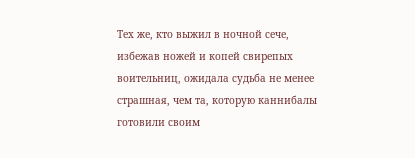Тех же, кто выжил в ночной сече, избежав ножей и копей свирепых воительниц, ожидала судьба не менее страшная, чем та, которую каннибалы готовили своим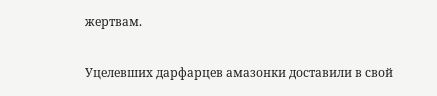жертвам.

Уцелевших дарфарцев амазонки доставили в свой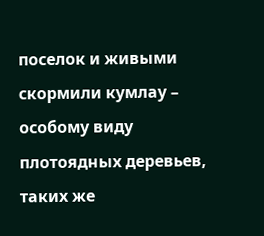поселок и живыми скормили кумлау – особому виду плотоядных деревьев, таких же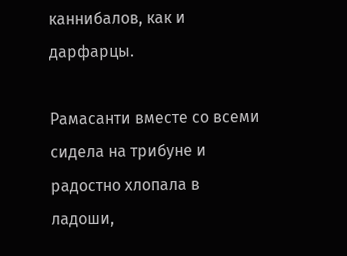каннибалов, как и дарфарцы.

Рамасанти вместе со всеми сидела на трибуне и радостно хлопала в ладоши,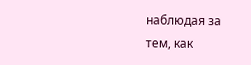наблюдая за тем, как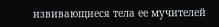извивающиеся тела ее мучителей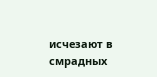исчезают в смрадных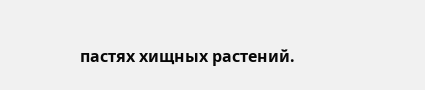пастях хищных растений.